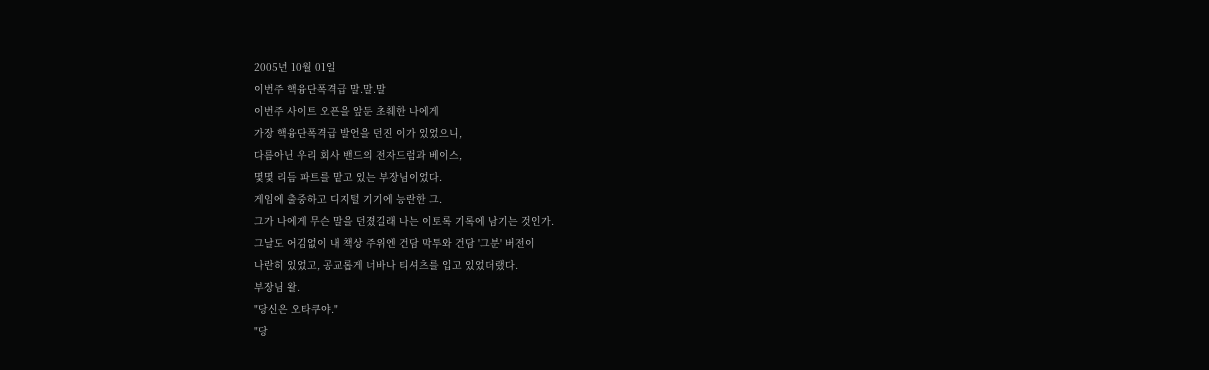2005년 10월 01일
이번주 핵융단폭격급 말.말.말
이번주 사이트 오픈을 앞둔 초췌한 나에게
가장 핵융단폭격급 발언을 던진 이가 있었으니,
다름아닌 우리 회사 밴드의 전자드럼과 베이스,
몇몇 리듬 파트를 맡고 있는 부장님이었다.
게임에 출중하고 디지털 기기에 능란한 그.
그가 나에게 무슨 말을 던졌길래 나는 이토록 기록에 남기는 것인가.
그날도 어김없이 내 책상 주위엔 건담 막투와 건담 '그분' 버전이
나란히 있었고, 공교롭게 너바나 티셔츠를 입고 있었더랬다.
부장님 왈.
"당신은 오타쿠야."
"당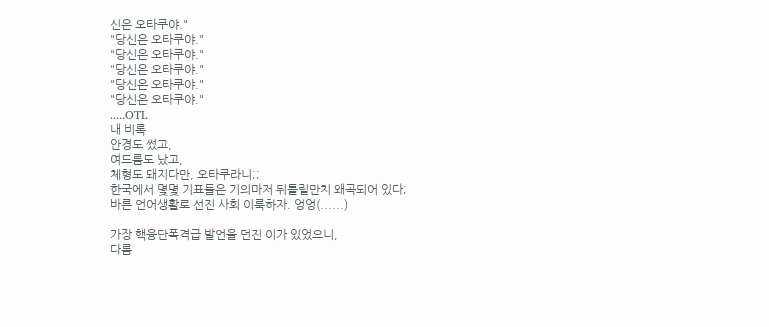신은 오타쿠야."
"당신은 오타쿠야."
"당신은 오타쿠야."
"당신은 오타쿠야."
"당신은 오타쿠야."
"당신은 오타쿠야."
.....OTL
내 비록
안경도 썼고,
여드름도 났고,
체형도 돼지다만, 오타쿠라니;;
한국에서 몇몇 기표들은 기의마저 뒤틀릴만치 왜곡되어 있다;
바른 언어생활로 선진 사회 이룩하자. 엉엉(......)

가장 핵융단폭격급 발언을 던진 이가 있었으니,
다름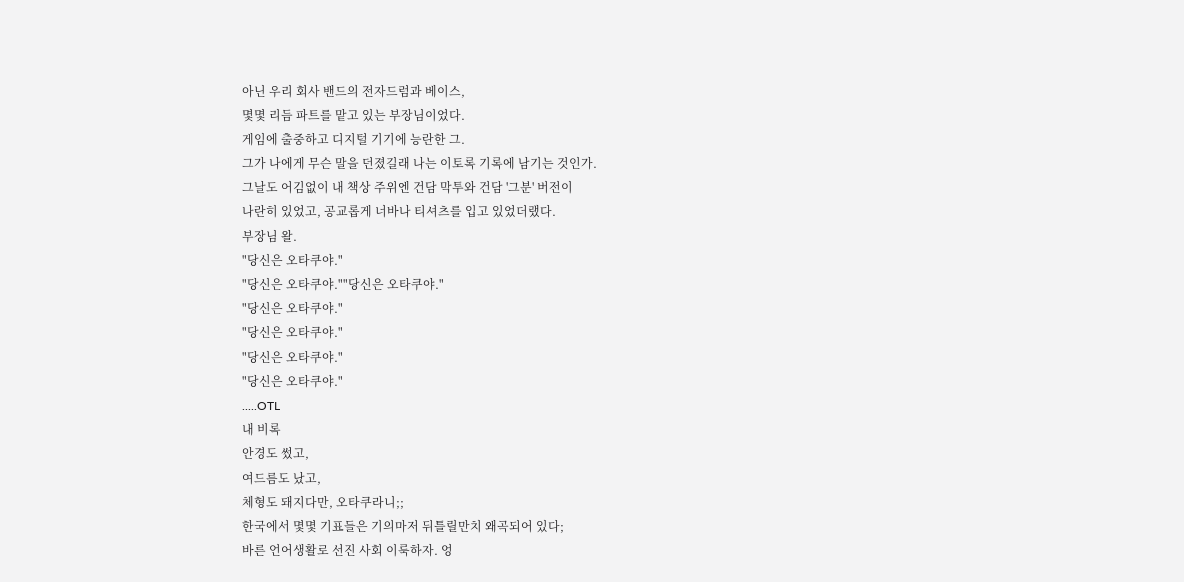아닌 우리 회사 밴드의 전자드럼과 베이스,
몇몇 리듬 파트를 맡고 있는 부장님이었다.
게임에 출중하고 디지털 기기에 능란한 그.
그가 나에게 무슨 말을 던졌길래 나는 이토록 기록에 남기는 것인가.
그날도 어김없이 내 책상 주위엔 건담 막투와 건담 '그분' 버전이
나란히 있었고, 공교롭게 너바나 티셔츠를 입고 있었더랬다.
부장님 왈.
"당신은 오타쿠야."
"당신은 오타쿠야.""당신은 오타쿠야."
"당신은 오타쿠야."
"당신은 오타쿠야."
"당신은 오타쿠야."
"당신은 오타쿠야."
.....OTL
내 비록
안경도 썼고,
여드름도 났고,
체형도 돼지다만, 오타쿠라니;;
한국에서 몇몇 기표들은 기의마저 뒤틀릴만치 왜곡되어 있다;
바른 언어생활로 선진 사회 이룩하자. 엉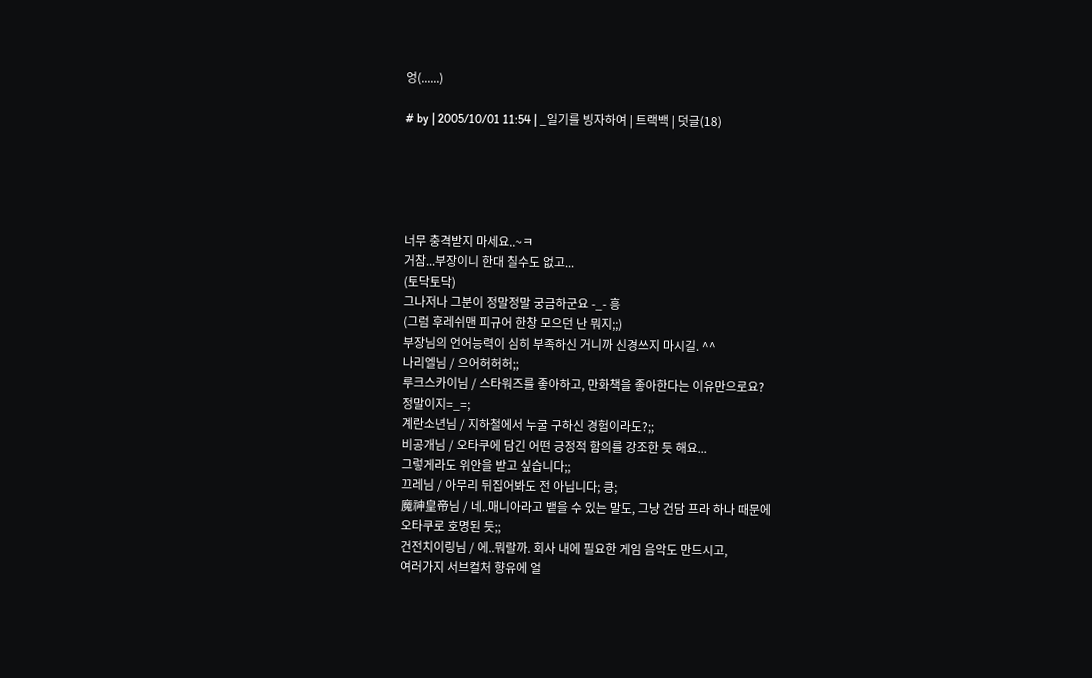엉(......)

# by | 2005/10/01 11:54 | _일기를 빙자하여 | 트랙백 | 덧글(18)





너무 충격받지 마세요..~ㅋ
거참...부장이니 한대 칠수도 없고...
(토닥토닥)
그나저나 그분이 정말정말 궁금하군요 -_- 흥
(그럼 후레쉬맨 피규어 한창 모으던 난 뭐지;;)
부장님의 언어능력이 심히 부족하신 거니까 신경쓰지 마시길. ^^
나리엘님 / 으어허허허;;
루크스카이님 / 스타워즈를 좋아하고, 만화책을 좋아한다는 이유만으로요?
정말이지=_=;
계란소년님 / 지하철에서 누굴 구하신 경험이라도?;;
비공개님 / 오타쿠에 담긴 어떤 긍정적 함의를 강조한 듯 해요...
그렇게라도 위안을 받고 싶습니다;;
끄레님 / 아무리 뒤집어봐도 전 아닙니다; 킁;
魔神皇帝님 / 네..매니아라고 뱉을 수 있는 말도, 그냥 건담 프라 하나 때문에
오타쿠로 호명된 듯;;
건전치이링님 / 에..뭐랄까. 회사 내에 필요한 게임 음악도 만드시고,
여러가지 서브컬처 향유에 얼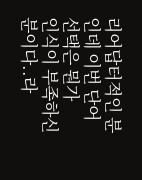리어답터적인 분인데 이번 단어 선택은 뭔가
인식이 부족하신 분이다..라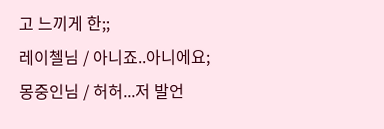고 느끼게 한;;
레이첼님 / 아니죠..아니에요;
몽중인님 / 허허...저 발언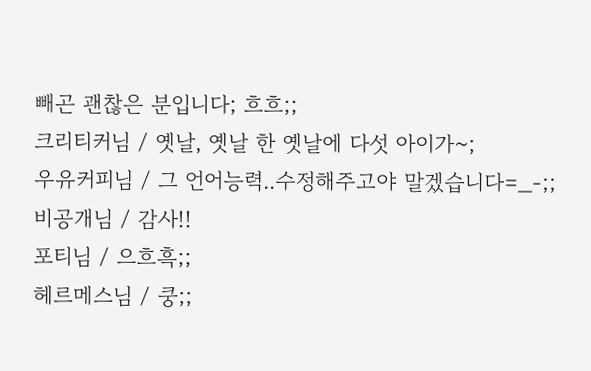빼곤 괜찮은 분입니다; 흐흐;;
크리티커님 / 옛날, 옛날 한 옛날에 다섯 아이가~;
우유커피님 / 그 언어능력..수정해주고야 말겠습니다=_-;;
비공개님 / 감사!!
포티님 / 으흐흑;;
헤르메스님 / 쿵;;